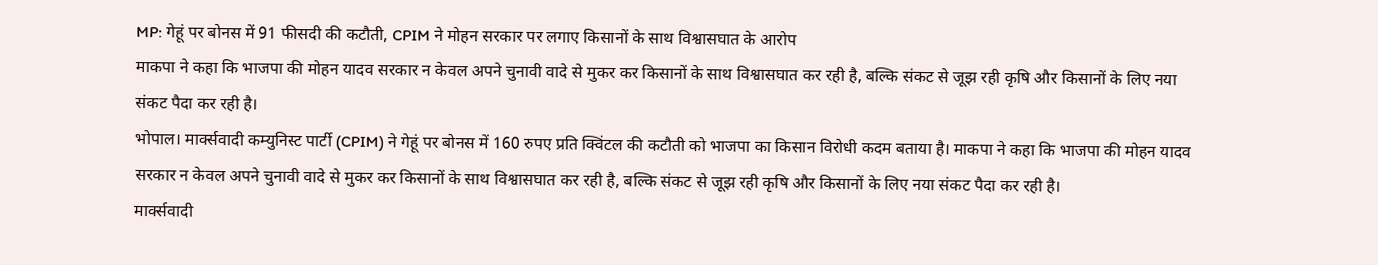MP: गेहूं पर बोनस में 91 फीसदी की कटौती, CPIM ने मोहन सरकार पर लगाए किसानों के साथ विश्वासघात के आरोप
माकपा ने कहा कि भाजपा की मोहन यादव सरकार न केवल अपने चुनावी वादे से मुकर कर किसानों के साथ विश्वासघात कर रही है, बल्कि संकट से जूझ रही कृषि और किसानों के लिए नया संकट पैदा कर रही है।
भोपाल। मार्क्सवादी कम्युनिस्ट पार्टी (CPIM) ने गेहूं पर बोनस में 160 रुपए प्रति क्विंटल की कटौती को भाजपा का किसान विरोधी कदम बताया है। माकपा ने कहा कि भाजपा की मोहन यादव सरकार न केवल अपने चुनावी वादे से मुकर कर किसानों के साथ विश्वासघात कर रही है, बल्कि संकट से जूझ रही कृषि और किसानों के लिए नया संकट पैदा कर रही है।
मार्क्सवादी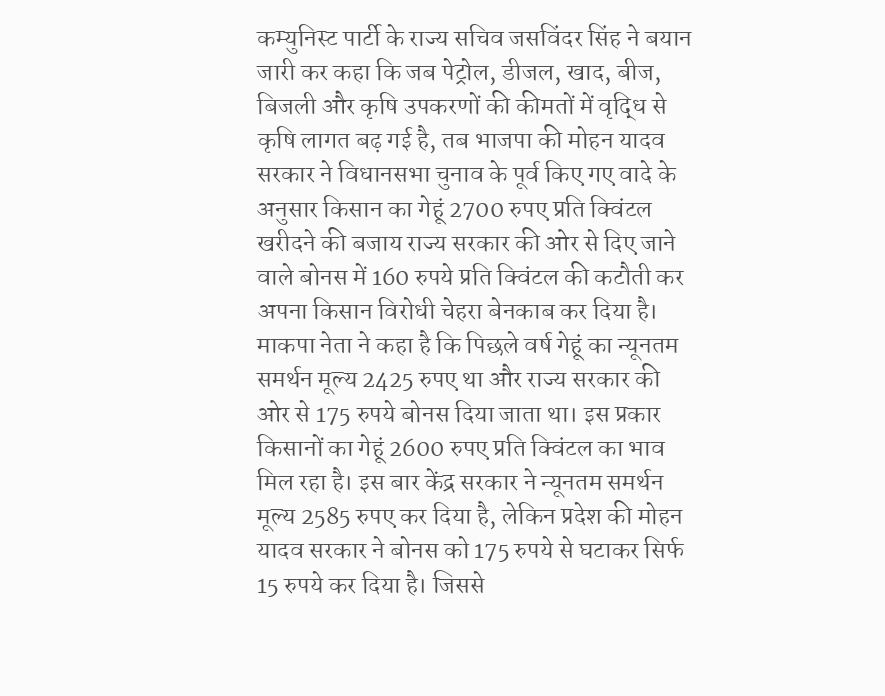कम्युनिस्ट पार्टी के राज्य सचिव जसविंदर सिंह ने बयान जारी कर कहा कि जब पेट्रोल, डीजल, खाद, बीज, बिजली और कृषि उपकरणों की कीमतों में वृद्धि से कृषि लागत बढ़ गई है, तब भाजपा की मोहन यादव सरकार ने विधानसभा चुनाव के पूर्व किए गए वादे के अनुसार किसान का गेहूं 2700 रुपए प्रति क्विंटल खरीदने की बजाय राज्य सरकार की ओर से दिए जाने वाले बोनस में 160 रुपये प्रति क्विंटल की कटौती कर अपना किसान विरोधी चेहरा बेनकाब कर दिया है।
माकपा नेता ने कहा है कि पिछले वर्ष गेहूं का न्यूनतम समर्थन मूल्य 2425 रुपए था और राज्य सरकार की ओर से 175 रुपये बोनस दिया जाता था। इस प्रकार किसानों का गेहूं 2600 रुपए प्रति क्विंटल का भाव मिल रहा है। इस बार केंद्र सरकार ने न्यूनतम समर्थन मूल्य 2585 रुपए कर दिया है, लेकिन प्रदेश की मोहन यादव सरकार ने बोनस को 175 रुपये से घटाकर सिर्फ 15 रुपये कर दिया है। जिससे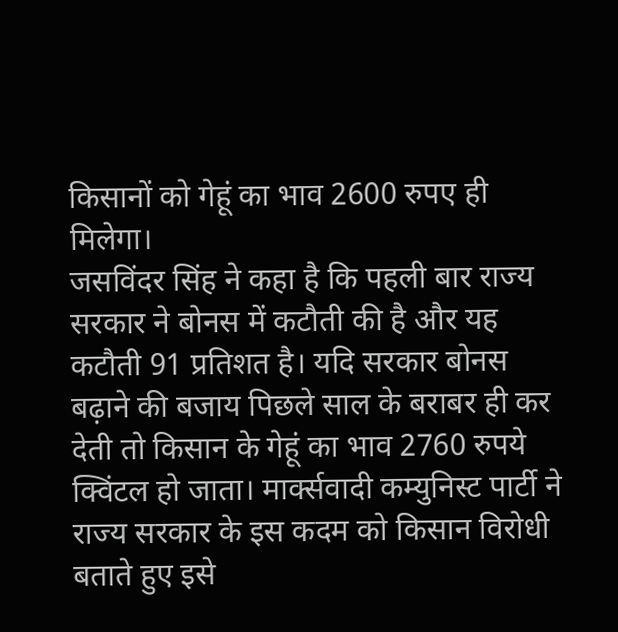किसानों को गेहूं का भाव 2600 रुपए ही मिलेगा।
जसविंदर सिंह ने कहा है कि पहली बार राज्य सरकार ने बोनस में कटौती की है और यह कटौती 91 प्रतिशत है। यदि सरकार बोनस बढ़ाने की बजाय पिछले साल के बराबर ही कर देती तो किसान के गेहूं का भाव 2760 रुपये क्विंटल हो जाता। मार्क्सवादी कम्युनिस्ट पार्टी ने राज्य सरकार के इस कदम को किसान विरोधी बताते हुए इसे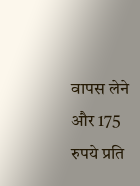वापस लेने और 175 रुपये प्रति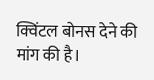क्विंटल बोनस देने की मांग की है।